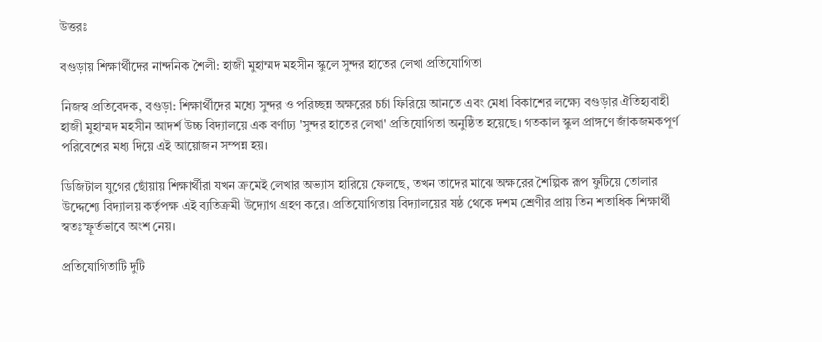উত্তরঃ

বগুড়ায় শিক্ষার্থীদের নান্দনিক শৈলী: হাজী মুহাম্মদ মহসীন স্কুলে সুন্দর হাতের লেখা প্রতিযোগিতা

নিজস্ব প্রতিবেদক, বগুড়া: শিক্ষার্থীদের মধ্যে সুন্দর ও পরিচ্ছন্ন অক্ষরের চর্চা ফিরিয়ে আনতে এবং মেধা বিকাশের লক্ষ্যে বগুড়ার ঐতিহ্যবাহী হাজী মুহাম্মদ মহসীন আদর্শ উচ্চ বিদ্যালয়ে এক বর্ণাঢ্য 'সুন্দর হাতের লেখা' প্রতিযোগিতা অনুষ্ঠিত হয়েছে। গতকাল স্কুল প্রাঙ্গণে জাঁকজমকপূর্ণ পরিবেশের মধ্য দিয়ে এই আয়োজন সম্পন্ন হয়।

ডিজিটাল যুগের ছোঁয়ায় শিক্ষার্থীরা যখন ক্রমেই লেখার অভ্যাস হারিয়ে ফেলছে, তখন তাদের মাঝে অক্ষরের শৈল্পিক রূপ ফুটিয়ে তোলার উদ্দেশ্যে বিদ্যালয় কর্তৃপক্ষ এই ব্যতিক্রমী উদ্যোগ গ্রহণ করে। প্রতিযোগিতায় বিদ্যালয়ের ষষ্ঠ থেকে দশম শ্রেণীর প্রায় তিন শতাধিক শিক্ষার্থী স্বতঃস্ফূর্তভাবে অংশ নেয়।

প্রতিযোগিতাটি দুটি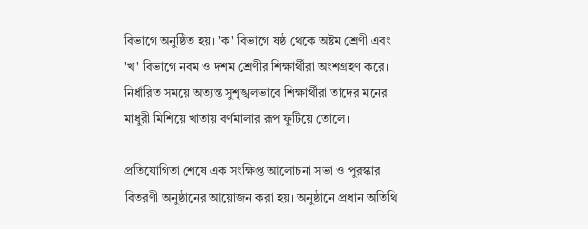বিভাগে অনুষ্ঠিত হয়। 'ক' বিভাগে ষষ্ঠ থেকে অষ্টম শ্রেণী এবং 'খ' বিভাগে নবম ও দশম শ্রেণীর শিক্ষার্থীরা অংশগ্রহণ করে। নির্ধারিত সময়ে অত্যন্ত সুশৃঙ্খলভাবে শিক্ষার্থীরা তাদের মনের মাধুরী মিশিয়ে খাতায় বর্ণমালার রূপ ফুটিয়ে তোলে।

প্রতিযোগিতা শেষে এক সংক্ষিপ্ত আলোচনা সভা ও পুরস্কার বিতরণী অনুষ্ঠানের আয়োজন করা হয়। অনুষ্ঠানে প্রধান অতিথি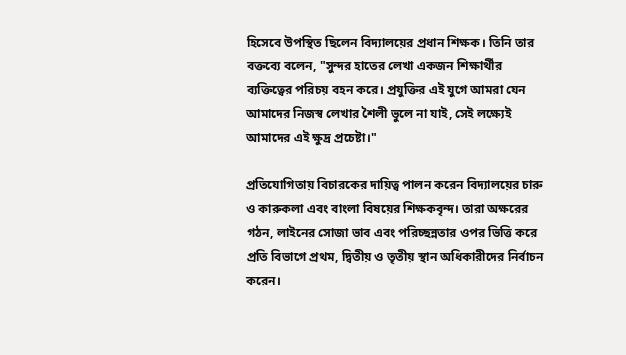হিসেবে উপস্থিত ছিলেন বিদ্যালয়ের প্রধান শিক্ষক। তিনি তার বক্তব্যে বলেন, "সুন্দর হাতের লেখা একজন শিক্ষার্থীর ব্যক্তিত্বের পরিচয় বহন করে। প্রযুক্তির এই যুগে আমরা যেন আমাদের নিজস্ব লেখার শৈলী ভুলে না যাই, সেই লক্ষ্যেই আমাদের এই ক্ষুদ্র প্রচেষ্টা।"

প্রতিযোগিতায় বিচারকের দায়িত্ব পালন করেন বিদ্যালয়ের চারু ও কারুকলা এবং বাংলা বিষয়ের শিক্ষকবৃন্দ। তারা অক্ষরের গঠন, লাইনের সোজা ভাব এবং পরিচ্ছন্নতার ওপর ভিত্তি করে প্রতি বিভাগে প্রথম, দ্বিতীয় ও তৃতীয় স্থান অধিকারীদের নির্বাচন করেন।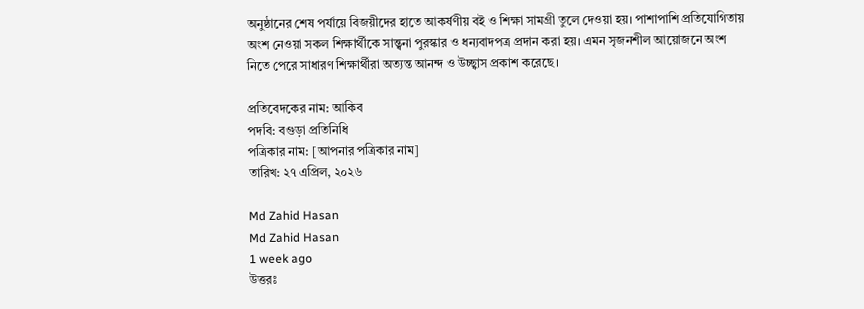অনুষ্ঠানের শেষ পর্যায়ে বিজয়ীদের হাতে আকর্ষণীয় বই ও শিক্ষা সামগ্রী তুলে দেওয়া হয়। পাশাপাশি প্রতিযোগিতায় অংশ নেওয়া সকল শিক্ষার্থীকে সান্ত্বনা পুরস্কার ও ধন্যবাদপত্র প্রদান করা হয়। এমন সৃজনশীল আয়োজনে অংশ নিতে পেরে সাধারণ শিক্ষার্থীরা অত্যন্ত আনন্দ ও উচ্ছ্বাস প্রকাশ করেছে।

প্রতিবেদকের নাম: আকিব
পদবি: বগুড়া প্রতিনিধি
পত্রিকার নাম: [আপনার পত্রিকার নাম]
তারিখ: ২৭ এপ্রিল, ২০২৬

Md Zahid Hasan
Md Zahid Hasan
1 week ago
উত্তরঃ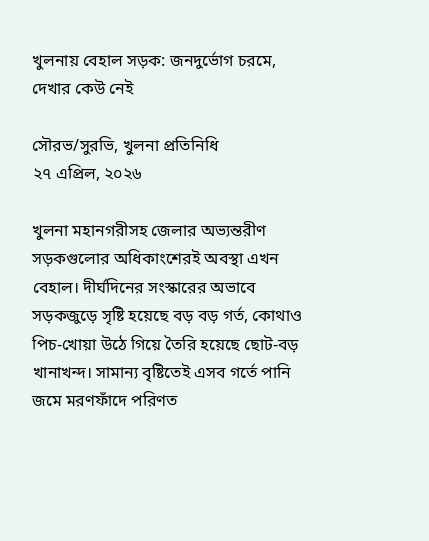খুলনায় বেহাল সড়ক: জনদুর্ভোগ চরমে, দেখার কেউ নেই

সৌরভ/সুরভি, খুলনা প্রতিনিধি
২৭ এপ্রিল, ২০২৬

খুলনা মহানগরীসহ জেলার অভ্যন্তরীণ সড়কগুলোর অধিকাংশেরই অবস্থা এখন বেহাল। দীর্ঘদিনের সংস্কারের অভাবে সড়কজুড়ে সৃষ্টি হয়েছে বড় বড় গর্ত, কোথাও পিচ-খোয়া উঠে গিয়ে তৈরি হয়েছে ছোট-বড় খানাখন্দ। সামান্য বৃষ্টিতেই এসব গর্তে পানি জমে মরণফাঁদে পরিণত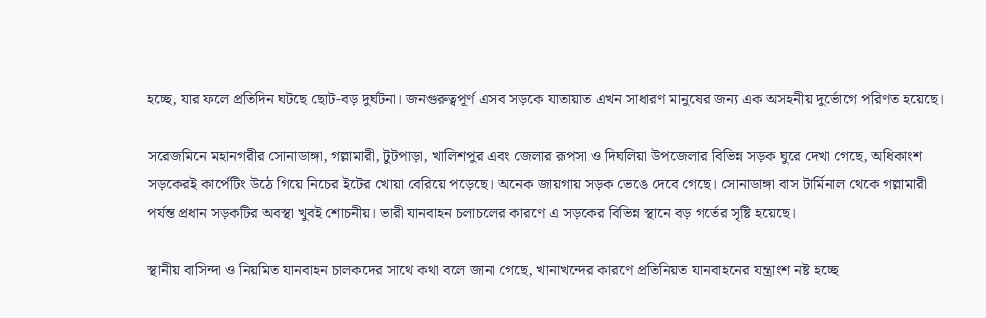হচ্ছে, যার ফলে প্রতিদিন ঘটছে ছোট-বড় দুর্ঘটনা। জনগুরুত্বপূর্ণ এসব সড়কে যাতায়াত এখন সাধারণ মানুষের জন্য এক অসহনীয় দুর্ভোগে পরিণত হয়েছে।

সরেজমিনে মহানগরীর সোনাডাঙ্গা, গল্লামারী, টুটপাড়া, খালিশপুর এবং জেলার রূপসা ও দিঘলিয়া উপজেলার বিভিন্ন সড়ক ঘুরে দেখা গেছে, অধিকাংশ সড়কেরই কার্পেটিং উঠে গিয়ে নিচের ইটের খোয়া বেরিয়ে পড়েছে। অনেক জায়গায় সড়ক ভেঙে দেবে গেছে। সোনাডাঙ্গা বাস টার্মিনাল থেকে গল্লামারী পর্যন্ত প্রধান সড়কটির অবস্থা খুবই শোচনীয়। ভারী যানবাহন চলাচলের কারণে এ সড়কের বিভিন্ন স্থানে বড় গর্তের সৃষ্টি হয়েছে।

স্থানীয় বাসিন্দা ও নিয়মিত যানবাহন চালকদের সাথে কথা বলে জানা গেছে, খানাখন্দের কারণে প্রতিনিয়ত যানবাহনের যন্ত্রাংশ নষ্ট হচ্ছে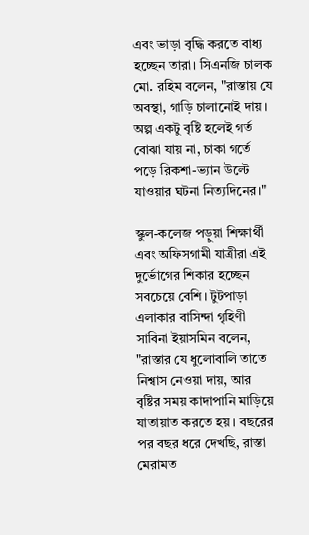এবং ভাড়া বৃদ্ধি করতে বাধ্য হচ্ছেন তারা। সিএনজি চালক মো. রহিম বলেন, "রাস্তায় যে অবস্থা, গাড়ি চালানোই দায়। অল্প একটু বৃষ্টি হলেই গর্ত বোঝা যায় না, চাকা গর্তে পড়ে রিকশা-ভ্যান উল্টে যাওয়ার ঘটনা নিত্যদিনের।"

স্কুল-কলেজ পড়ুয়া শিক্ষার্থী এবং অফিসগামী যাত্রীরা এই দুর্ভোগের শিকার হচ্ছেন সবচেয়ে বেশি। টুটপাড়া এলাকার বাসিন্দা গৃহিণী সাবিনা ইয়াসমিন বলেন, "রাস্তার যে ধুলোবালি তাতে নিশ্বাস নেওয়া দায়, আর বৃষ্টির সময় কাদাপানি মাড়িয়ে যাতায়াত করতে হয়। বছরের পর বছর ধরে দেখছি, রাস্তা মেরামত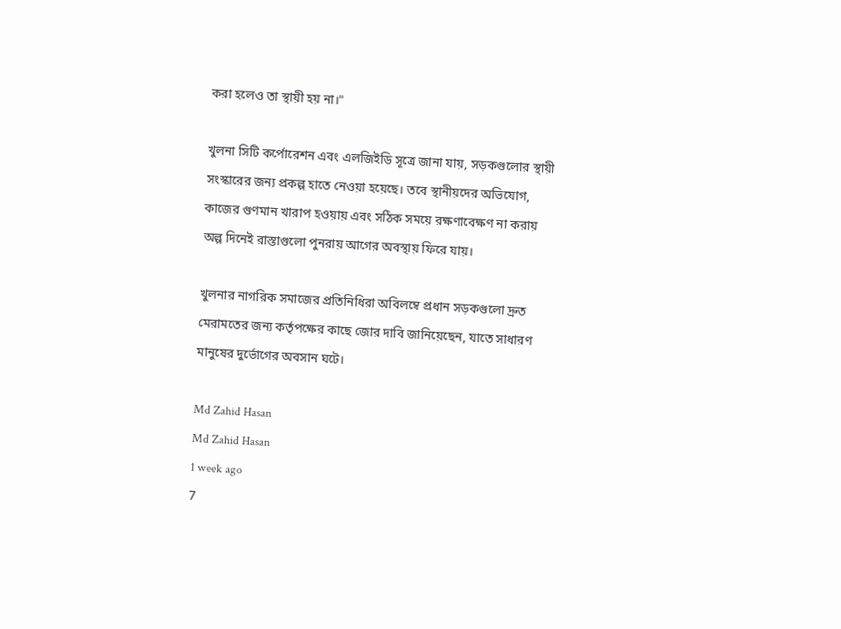করা হলেও তা স্থায়ী হয় না।"

খুলনা সিটি কর্পোরেশন এবং এলজিইডি সূত্রে জানা যায়, সড়কগুলোর স্থায়ী সংস্কারের জন্য প্রকল্প হাতে নেওয়া হয়েছে। তবে স্থানীয়দের অভিযোগ, কাজের গুণমান খারাপ হওয়ায় এবং সঠিক সময়ে রক্ষণাবেক্ষণ না করায় অল্প দিনেই রাস্তাগুলো পুনরায় আগের অবস্থায় ফিরে যায়।

খুলনার নাগরিক সমাজের প্রতিনিধিরা অবিলম্বে প্রধান সড়কগুলো দ্রুত মেরামতের জন্য কর্তৃপক্ষের কাছে জোর দাবি জানিয়েছেন, যাতে সাধারণ মানুষের দুর্ভোগের অবসান ঘটে।

Md Zahid Hasan
Md Zahid Hasan
1 week ago
7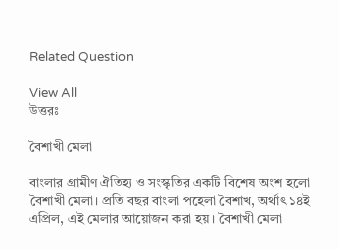Related Question

View All
উত্তরঃ

বৈশাখী মেলা

বাংলার গ্রামীণ ঐতিহ্য ও সংস্কৃতির একটি বিশেষ অংশ হলো বৈশাখী মেলা। প্রতি বছর বাংলা পহেলা বৈশাখ, অর্থাৎ ১৪ই এপ্রিল, এই মেলার আয়োজন করা হয়। বৈশাখী মেলা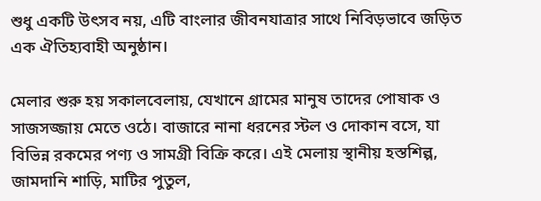শুধু একটি উৎসব নয়, এটি বাংলার জীবনযাত্রার সাথে নিবিড়ভাবে জড়িত এক ঐতিহ্যবাহী অনুষ্ঠান।

মেলার শুরু হয় সকালবেলায়, যেখানে গ্রামের মানুষ তাদের পোষাক ও সাজসজ্জায় মেতে ওঠে। বাজারে নানা ধরনের স্টল ও দোকান বসে, যা বিভিন্ন রকমের পণ্য ও সামগ্রী বিক্রি করে। এই মেলায় স্থানীয় হস্তশিল্প, জামদানি শাড়ি, মাটির পুতুল,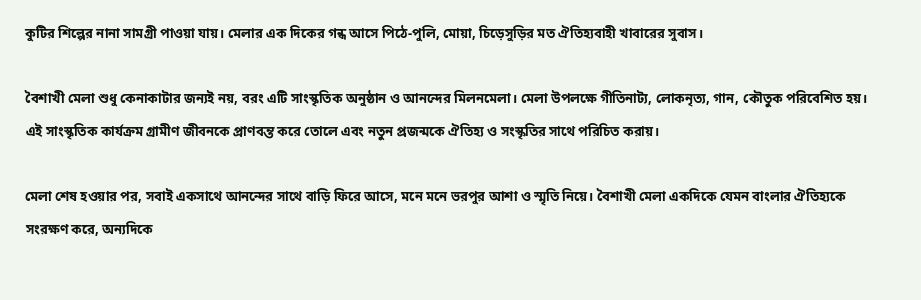কুটির শিল্পের নানা সামগ্রী পাওয়া যায়। মেলার এক দিকের গন্ধ আসে পিঠে-পুলি, মোয়া, চিড়েসুড়ির মত ঐতিহ্যবাহী খাবারের সুবাস।

বৈশাখী মেলা শুধু কেনাকাটার জন্যই নয়, বরং এটি সাংস্কৃতিক অনুষ্ঠান ও আনন্দের মিলনমেলা। মেলা উপলক্ষে গীতিনাট্য, লোকনৃত্য, গান, কৌতুক পরিবেশিত হয়। এই সাংস্কৃতিক কার্যক্রম গ্রামীণ জীবনকে প্রাণবন্ত করে তোলে এবং নতুন প্রজন্মকে ঐতিহ্য ও সংস্কৃতির সাথে পরিচিত করায়।

মেলা শেষ হওয়ার পর, সবাই একসাথে আনন্দের সাথে বাড়ি ফিরে আসে, মনে মনে ভরপুর আশা ও স্মৃতি নিয়ে। বৈশাখী মেলা একদিকে যেমন বাংলার ঐতিহ্যকে সংরক্ষণ করে, অন্যদিকে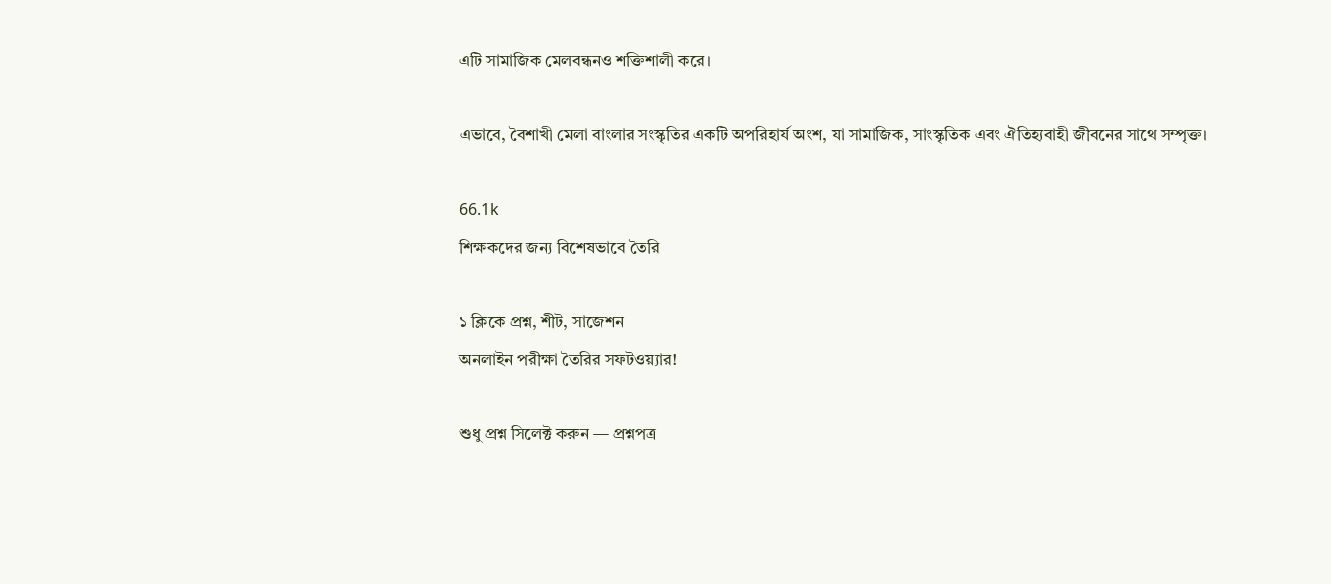এটি সামাজিক মেলবন্ধনও শক্তিশালী করে।

এভাবে, বৈশাখী মেলা বাংলার সংস্কৃতির একটি অপরিহার্য অংশ, যা সামাজিক, সাংস্কৃতিক এবং ঐতিহ্যবাহী জীবনের সাথে সম্পৃক্ত।

66.1k
শিক্ষকদের জন্য বিশেষভাবে তৈরি

১ ক্লিকে প্রশ্ন, শীট, সাজেশন
অনলাইন পরীক্ষা তৈরির সফটওয়্যার!

শুধু প্রশ্ন সিলেক্ট করুন — প্রশ্নপত্র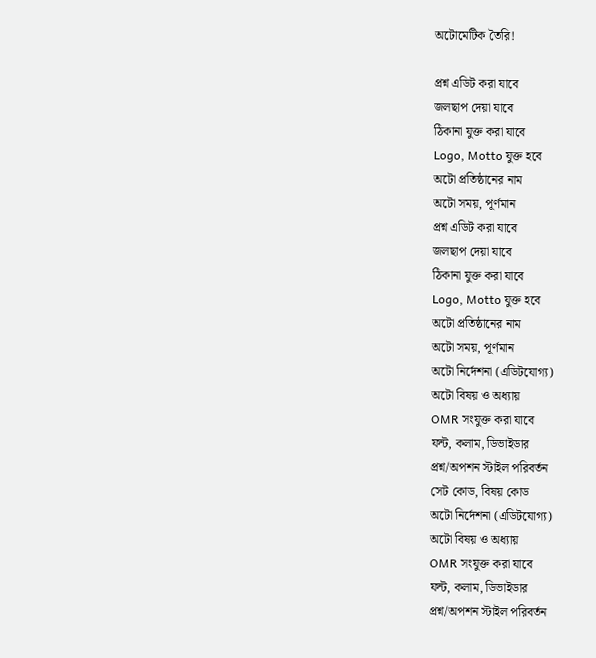অটোমেটিক তৈরি!

প্রশ্ন এডিট করা যাবে
জলছাপ দেয়া যাবে
ঠিকানা যুক্ত করা যাবে
Logo, Motto যুক্ত হবে
অটো প্রতিষ্ঠানের নাম
অটো সময়, পূর্ণমান
প্রশ্ন এডিট করা যাবে
জলছাপ দেয়া যাবে
ঠিকানা যুক্ত করা যাবে
Logo, Motto যুক্ত হবে
অটো প্রতিষ্ঠানের নাম
অটো সময়, পূর্ণমান
অটো নির্দেশনা (এডিটযোগ্য)
অটো বিষয় ও অধ্যায়
OMR সংযুক্ত করা যাবে
ফন্ট, কলাম, ডিভাইডার
প্রশ্ন/অপশন স্টাইল পরিবর্তন
সেট কোড, বিষয় কোড
অটো নির্দেশনা (এডিটযোগ্য)
অটো বিষয় ও অধ্যায়
OMR সংযুক্ত করা যাবে
ফন্ট, কলাম, ডিভাইডার
প্রশ্ন/অপশন স্টাইল পরিবর্তন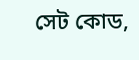সেট কোড,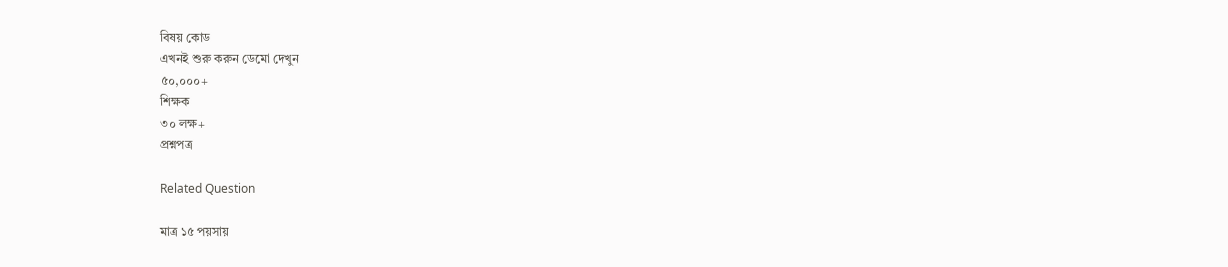বিষয় কোড
এখনই শুরু করুন ডেমো দেখুন
৫০,০০০+
শিক্ষক
৩০ লক্ষ+
প্রশ্নপত্র

Related Question

মাত্র ১৫ পয়সায়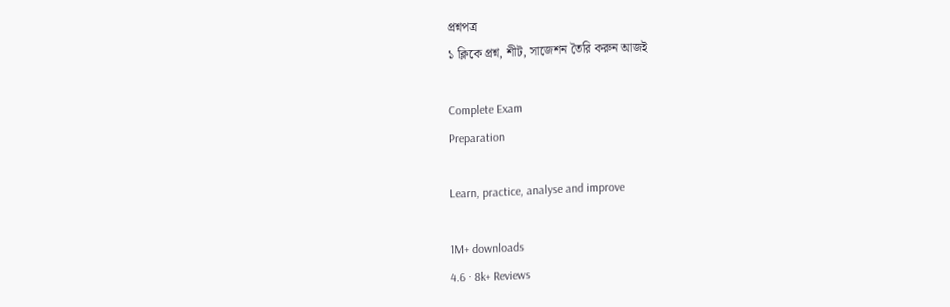প্রশ্নপত্র
১ ক্লিকে প্রশ্ন, শীট, সাজেশন তৈরি করুন আজই

Complete Exam
Preparation

Learn, practice, analyse and improve

1M+ downloads
4.6 · 8k+ Reviews